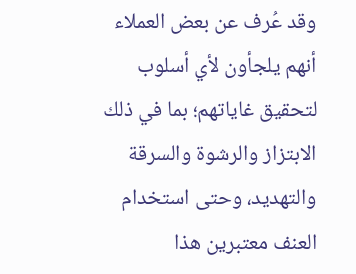وقد عُرف عن بعض العملاء أنهم يلجأون لأي أسلوب لتحقيق غاياتهم؛ بما في ذلك الابتزاز والرشوة والسرقة والتهديد، وحتى استخدام العنف معتبرين هذا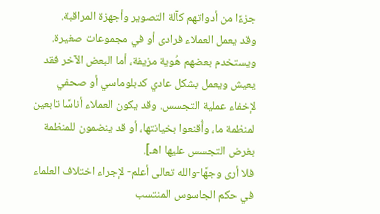جزءًا من أدواتهم كآلة التصوير وأجهزة المراقبة.
وقد يعمل العملاء فرادى أو في مجموعات صغيرة. ويستخدم بعضهم هُوية مزيفة، أما البعض الآخر فقد يعيش ويعمل بشكل عادي كدبلوماسي أو صحفي لإخفاء عملية التجسس. وقد يكون العملاء أناسًا تابعين لمنظمة ما، وأُقنعوا بخيانتها، أو قد ينضمون للمنظمة بغرض التجسس عليها اهـ].
فلا أرى وجهًا-والله تعالى أعلم- لإجراء اختلاف العلماء في حكم الجاسوس المنتسب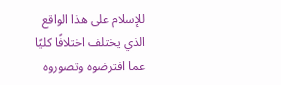للإسلام على هذا الواقع الذي يختلف اختلافًا كليًا عما افترضوه وتصوروه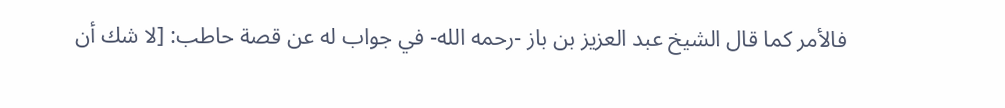فالأمر كما قال الشيخ عبد العزيز بن باز -رحمه الله- في جواب له عن قصة حاطب: [لا شك أن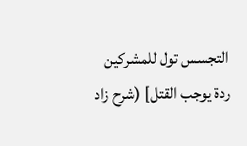التجسس تول للمشركين ردة يوجب القتل] (شرح زاد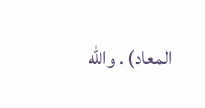المعاد) . والله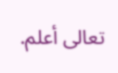تعالى أعلم.